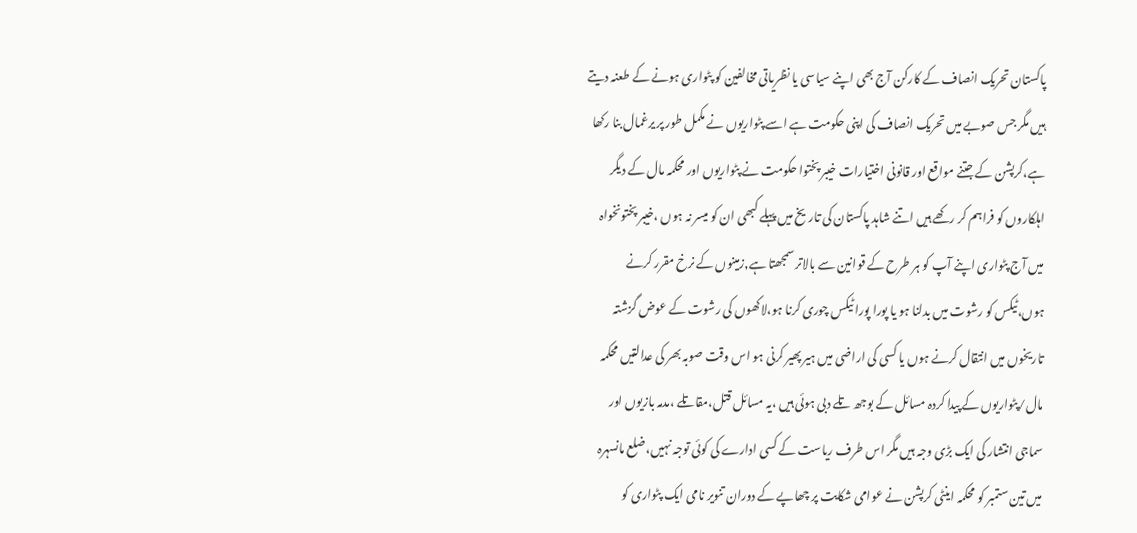پاکستان تحریک انصاف کے کارکن آج بھی اپنے سیاسی یا نظریاتی مخالفین کو پٹواری ہونے کے طعنہ دیتے ہیں مگر جس صوبے میں تحریک انصاف کی اپنی حکومت ہے اسے پٹواریوں نے مکمل طور پر یرغمال بنا رکھا ہے،کرپشن کے جتنے مواقع اور قانونی اختیارات خیبر پختوا حکومت نے پٹواریوں اور محکمہ مال کے دیگر اہلکاروں کو فراہم کر رکھے ہیں اتنے شاہد پاکستان کی تاریخ میں پہلے کبھی ان کو میسر نہ ہوں ،خیبر پختونخواہ میں آج پٹواری اپنے آپ کو ہر طرح کے قوانین سے بالاتر سمجھتا ہے,زمینوں کے نرخ مقرر کرنے ہوں،ٹیکس کو رشوت میں بدلنا ہو یا پورا پورا ٹیکس چوری کرنا ہو،لاکھوں کی رشوت کے عوض گزشتہ تاریخوں میں انتقال کرنے ہوں یا کسی کی اراضی میں ہیر پھیر کرنی ہو اس وقت صوبہ بھر کی عدالتیں محکمہ مال/پٹواریوں کے پیدا کردہ مسائل کے بوجھ تلے دبی ہوئی ہیں ،یہ مسائل قتل،مقاتلے ،مدمہ بازیوں اور سماجی انتشار کی ایک بڑی وجہ ہیں مگر اس طرف ریاست کے کسی ادارے کی کوئی توجہ نہیں،ضلع مانسہرہ میں تین ستمبر کو محکمہ اینٹی کرپشن نے عوامی شکایت پر چھاپے کے دوران تنویر نامی ایک پٹواری کو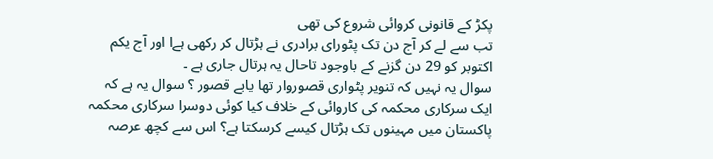پکڑ کے قانونی کروائی شروع کی تھی
تب سے لے کر آج دن تک پٹورای برادری نے ہڑتال کر رکھی ہےا اور آج یکم اکتوبر کو 29 دن گزنے کے باوجود تاحال یہ ہرتال جاری ہے ۔
سوال یہ نہیں کہ تنویر پٹواری قصوروار تھا یابے قصور ؟ سوال یہ ہے کہ ایک سرکاری محکمہ کی کاروائی کے خلاف کیا کوئی دوسرا سرکاری محکمہ پاکستان میں مہینوں تک ہڑتال کیسے کرسکتا ہے؟ اس سے کچھ عرصہ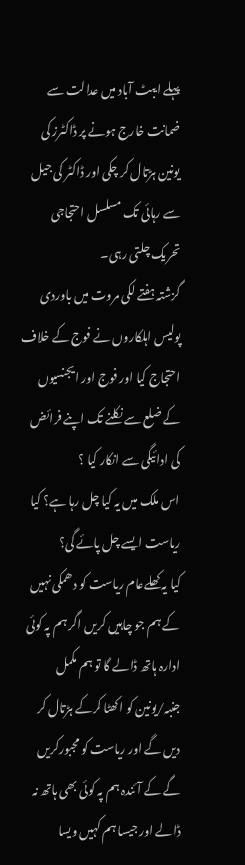پہلے ایبٹ آباد میں عدالت سے ضمانت خارج ہونے پر ڈاکٹرز کی یونین ہڑتال کر چکی اور ڈاکٹر کی جیل سے رہائی تک مسلسل احتجاجی تحریک چلتی رہی۔
گزشتہ ہفتے لکی مروت میں باوردی پولیس اہلکاروں نے فوج کے خلاف احتجاج کیا اور فوج اور ایجنسیوں کے ضلع سے نکلنے تک اپنے فرائض کی ادائیگی سے انکار کیا ؟
اس ملک میں یہ کیا چل رہا ہے؟ کیا ریاست ایسے چل پائے گی؟
کیا یہ کھلےعام ریاست کو دھمکی نہیں کے ہم جو چاہیں کریں اگر ہم پہ کوئی ادارہ ہاتھ ڈالے گا تو ہم مکمل جنبہ/یونین کو اکھٹا کرکے ہڑتال کر دیں گے اور ریاست کو مجبورکریں گے کے آئندہ ہم پہ کوئی بھی ہاتھ نہ ڈالے اور جیسا ہم کہیں ویسا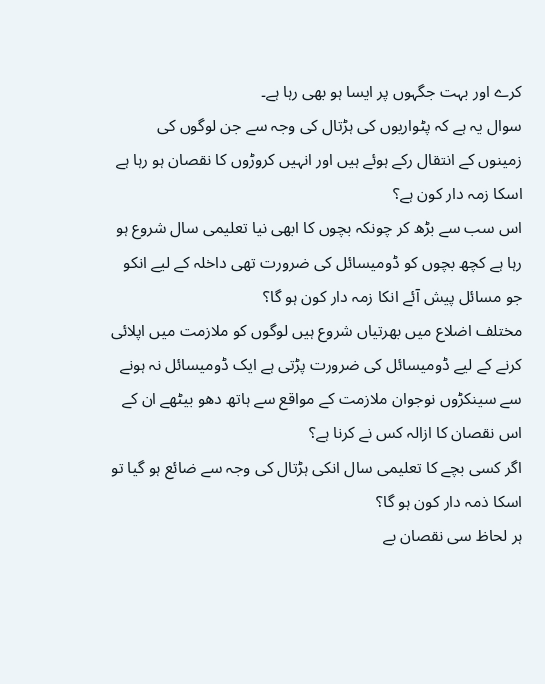کرے اور بہت جگہوں پر ایسا ہو بھی رہا ہے۔
سوال یہ ہے کہ پٹواریوں کی ہڑتال کی وجہ سے جن لوگوں کی زمینوں کے انتقال رکے ہوئے ہیں اور انہیں کروڑوں کا نقصان ہو رہا ہے اسکا زمہ دار کون ہے؟
اس سب سے بڑھ کر چونکہ بچوں کا ابھی نیا تعلیمی سال شروع ہو رہا ہے کچھ بچوں کو ڈومیسائل کی ضرورت تھی داخلہ کے لیے انکو جو مسائل پیش آئے انکا زمہ دار کون ہو گا؟
مختلف اضلاع میں بھرتیاں شروع ہیں لوگوں کو ملازمت میں اپلائی کرنے کے لیے ڈومیسائل کی ضرورت پڑتی ہے ایک ڈومیسائل نہ ہونے سے سینکڑوں نوجوان ملازمت کے مواقع سے ہاتھ دھو بیٹھے ان کے اس نقصان کا ازالہ کس نے کرنا ہے؟
اگر کسی بچے کا تعلیمی سال انکی ہڑتال کی وجہ سے ضائع ہو گیا تو اسکا ذمہ دار کون ہو گا؟
ہر لحاظ سی نقصان بے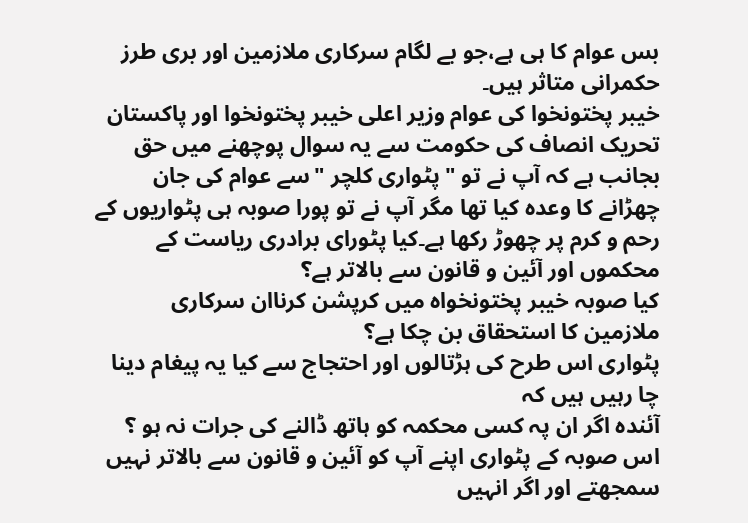بس عوام کا ہی ہے،جو بے لگام سرکاری ملازمین اور بری طرز حکمرانی متاثر ہیں۔
خیبر پختونخوا کی عوام وزیر اعلی خیبر پختونخوا اور پاکستان تحریک انصاف کی حکومت سے یہ سوال پوچھنے میں حق بجانب ہے کہ آپ نے تو "پٹواری کلچر "سے عوام کی جان چھڑانے کا وعدہ کیا تھا مگر آپ نے تو پورا صوبہ ہی پٹواریوں کے رحم و کرم پر چھوڑ رکھا ہے۔کیا پٹورای برادری ریاست کے محکموں اور آئین و قانون سے بالاتر ہے؟
کیا صوبہ خیبر پختونخواہ میں کرپشن کرناان سرکاری ملازمین کا استحقاق بن چکا ہے؟
پٹواری اس طرح کی ہڑتالوں اور احتجاج سے کیا یہ پیغام دینا چا رہیں ہیں کہ
آئندہ اگر ان پہ کسی محکمہ کو ہاتھ ڈالنے کی جرات نہ ہو ؟
اس صوبہ کے پٹواری اپنے آپ کو آئین و قانون سے بالاتر نہیں سمجھتے اور اگر انہیں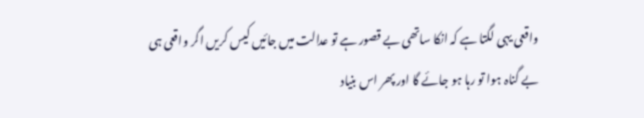واقعی یہی لگتا ہے کہ انکا ساتھی بے قصور ہے تو عدالت میں جائیں کیس کریں اگر واقعی ہی بے گناہ ہوا تو رہا ہو جائے گا اور پھر اس بنیاد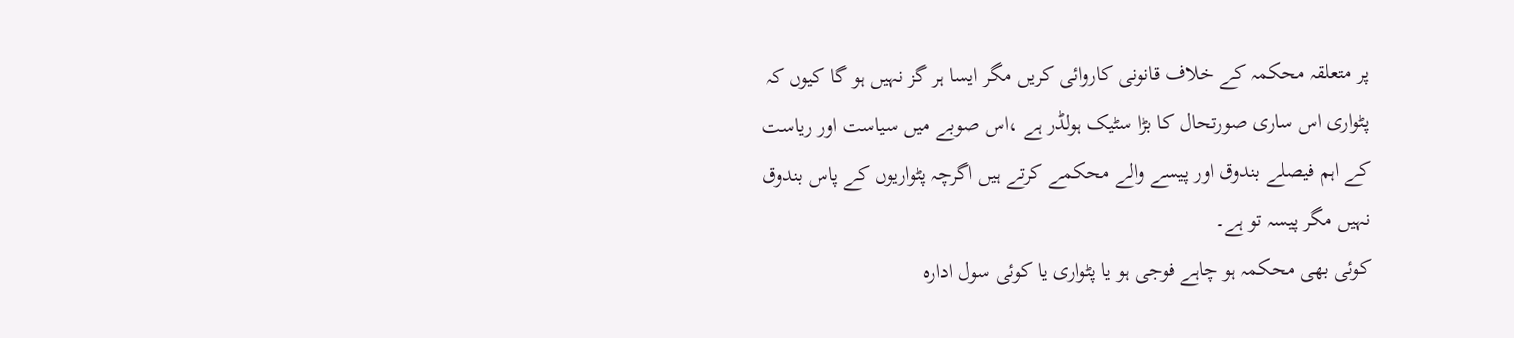پر متعلقہ محکمہ کے خلاف قانونی کاروائی کریں مگر ایسا ہر گز نہیں ہو گا کیوں کہ پٹواری اس ساری صورتحال کا بڑا سٹیک ہولڈر ہے ،اس صوبے میں سیاست اور ریاست کے اہم فیصلے بندوق اور پیسے والے محکمے کرتے ہیں اگرچہ پٹواریوں کے پاس بندوق نہیں مگر پیسہ تو ہے۔
کوئی بھی محکمہ ہو چاہے فوجی ہو یا پٹواری یا کوئی سول ادارہ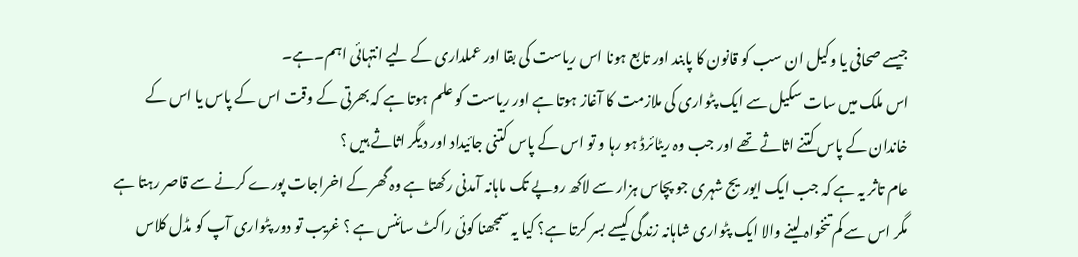جیسے صحافی یا وکیل ان سب کو قانون کا پابند اور تابع ہونا اس ریاست کی بقا اور عملداری کے لیے انتہائی اہم۔ہے۔
اس ملک میں سات سکیل سے ایک پٹواری کی ملازمت کا آغاز ہوتا ہے اور ریاست کو علم ہوتا ہے کہ بھرتی کے وقت اس کے پاس یا اس کے خاندان کے پاس کتنے اثاثے تھے اور جب وہ ریٹائرڈ ہو رہا و تو اس کے پاس کتنی جائیداد اور دیگر اثاثے ہیں ؟
عام تاثر یہ ہے کہ جب ایک ایوریج شہری جو پچاس ہزار سے لاکھ روپے تک ماہانہ آمدنی رکھتا ہے وہ گھر کے اخراجات پورے کرنے سے قاصر رہتا ہے مگر اس سے کم تنخواہ لینے والا ایک پٹواری شاہانہ زندگی کیسے بسر کرتا ہے؟ کیا یہ سمجھنا کوئی راکٹ سائنس ہے ؟ غریب تو دور پٹواری آپ کو مڈل کلاس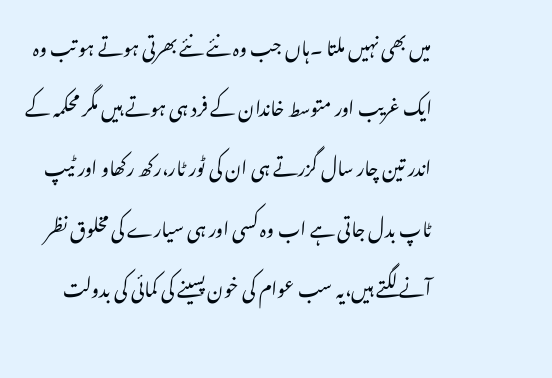میں بھی نہیں ملتا ۔ہاں جب وہ نئے نئے بھرتی ہوتے ہو تب وہ ایک غریب اور متوسط خاندان کے فرد ہی ہوتے ہیں مگر محکمہ کے اندر تین چار سال گزرتے ہی ان کی ٹور ٹار،رکھ رکھاو اور ٹیپ ٹاپ بدل جاتی ہے اب وہ کسی اور ہی سیارے کی مخلوق نظر آنے لگتے ہیں،یہ سب عوام کی خون پسینے کی کمائی کی بدولت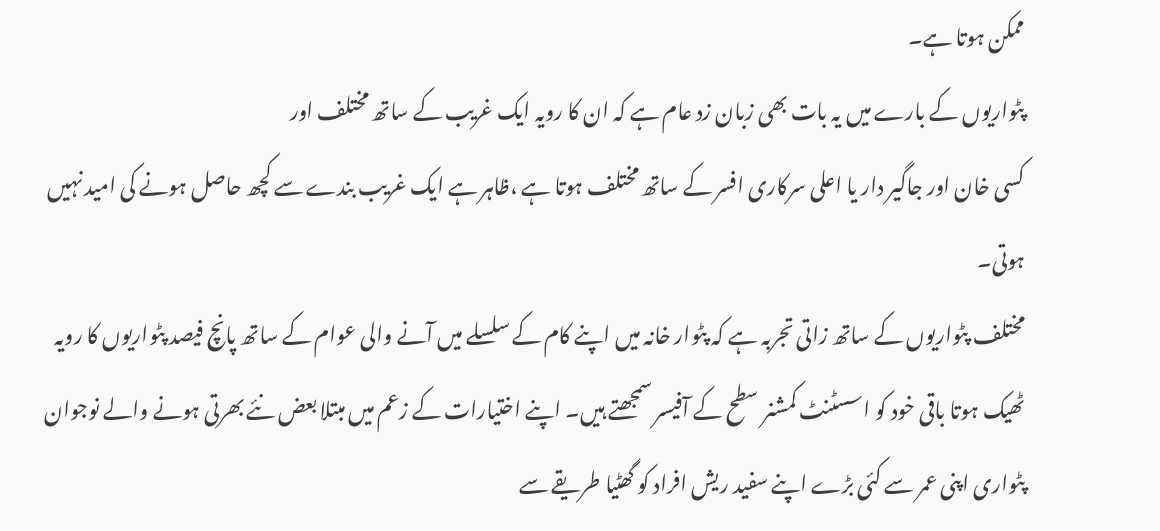ممکن ہوتا ہے۔
پٹواریوں کے بارے میں یہ بات بھی زبان زد عام ہے کہ ان کا رویہ ایک غریب کے ساتھ مختلف اور
کسی خان اور جاگیر دار یا اعلی سرکاری افسر کے ساتھ مختلف ہوتا ہے ،ظاہر ہے ایک غریب بندے سے کچھ حاصل ہونے کی امید نہیں ہوتی۔
مختلف پٹواریوں کے ساتھ زاتی تجربہ ہے کہ پٹوار خانہ میں اپنے کام کے سلسلے میں آنے والی عوام کے ساتھ پانچ فیصد پٹواریوں کا رویہ ٹھیک ہوتا باقی خود کو اسسٹنٹ کمشنر سطح کے آفیسر سمجھتے ہیں۔ اپنے اختیارات کے زعم میں مبتلا بعض نئے بھرتی ہونے والے نوجوان پٹواری اپنی عمر سے کئی بڑے اپنے سفید ریش افراد کو گھٹیا طریقے سے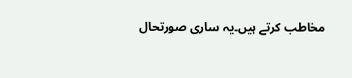مخاطب کرتے ہیں۔یہ ساری صورتحال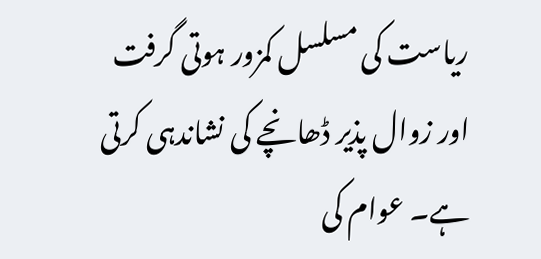ریاست کی مسلسل کمزور ہوتی گرفت اور زوال پذیر ڈھانچے کی نشاندہی کرتی ہے۔ عوام کی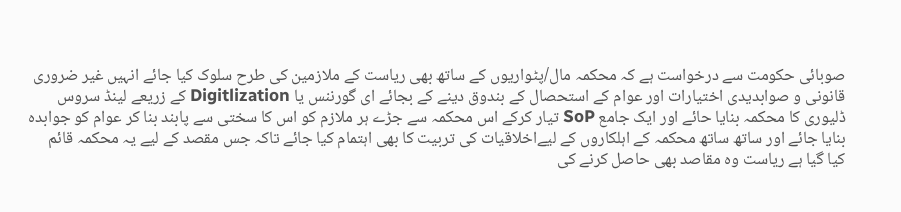صوبائی حکومت سے درخواست ہے کہ محکمہ مال/پٹواریوں کے ساتھ بھی ریاست کے ملازمین کی طرح سلوک کیا جائے انہیں غیر ضروری قانونی و صوابدیدی اختیارات اور عوام کے استحصال کے بندوق دینے کے بجائے ای گورننس یا Digitlization کے زریعے لینڈ سروس ڈلیوری کا محکمہ بنایا حائے اور ایک جامع SoP تیار کرکے اس محکمہ سے جڑے ہر ملازم کو اس کا سختی سے پابند بنا کر عوام کو جوابدہ بنایا جائے اور ساتھ ساتھ محکمہ کے اہلکاروں کے لیےاخلاقیات کی تربیت کا بھی اہتمام کیا جائے تاکہ جس مقصد کے لیے یہ محکمہ قائم کیا گیا ہے ریاست وہ مقاصد بھی حاصل کرنے کی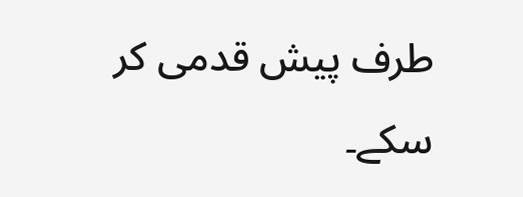طرف پیش قدمی کر سکے۔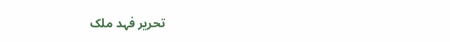تحریر فہد ملک